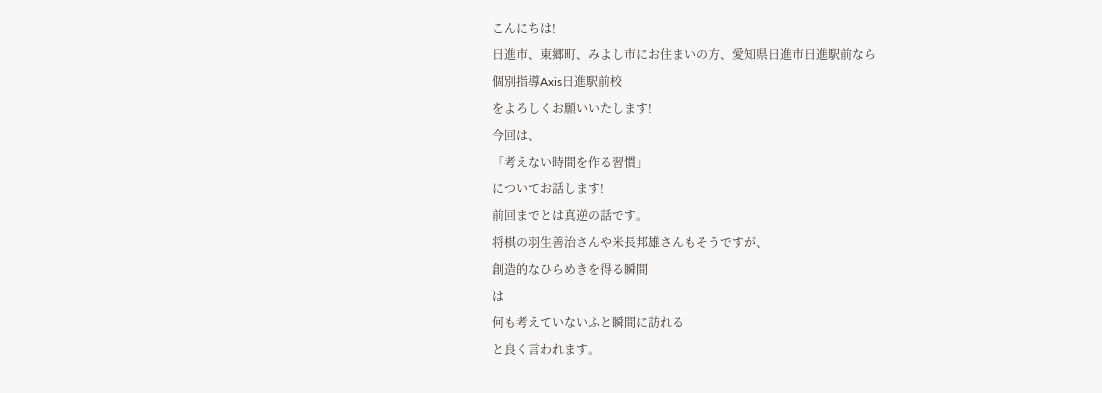こんにちは!
日進市、東郷町、みよし市にお住まいの方、愛知県日進市日進駅前なら
個別指導Axis日進駅前校
をよろしくお願いいたします!
今回は、
「考えない時間を作る習慣」
についてお話します!
前回までとは真逆の話です。
将棋の羽生善治さんや米長邦雄さんもそうですが、
創造的なひらめきを得る瞬間
は
何も考えていないふと瞬間に訪れる
と良く言われます。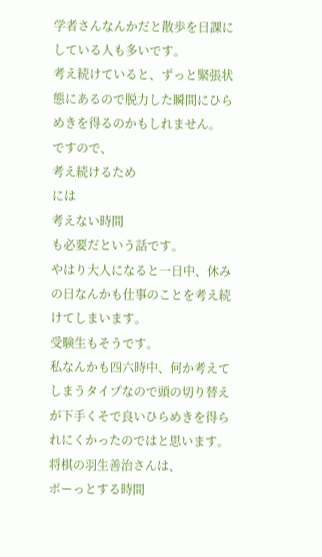学者さんなんかだと散歩を日課にしている人も多いです。
考え続けていると、ずっと緊張状態にあるので脱力した瞬間にひらめきを得るのかもしれません。
ですので、
考え続けるため
には
考えない時間
も必要だという話です。
やはり大人になると一日中、休みの日なんかも仕事のことを考え続けてしまいます。
受験生もそうです。
私なんかも四六時中、何か考えてしまうタイプなので頭の切り替えが下手くそで良いひらめきを得られにくかったのではと思います。
将棋の羽生善治さんは、
ボーっとする時間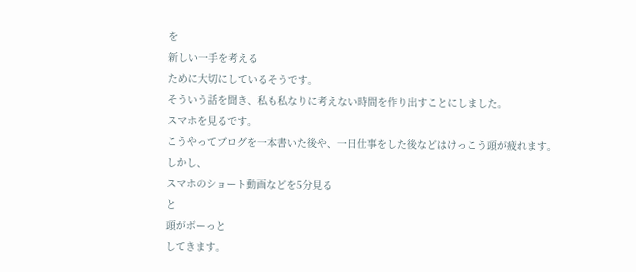を
新しい一手を考える
ために大切にしているそうです。
そういう話を聞き、私も私なりに考えない時間を作り出すことにしました。
スマホを見るです。
こうやってブログを一本書いた後や、一日仕事をした後などはけっこう頭が疲れます。
しかし、
スマホのショート動画などを5分見る
と
頭がボーっと
してきます。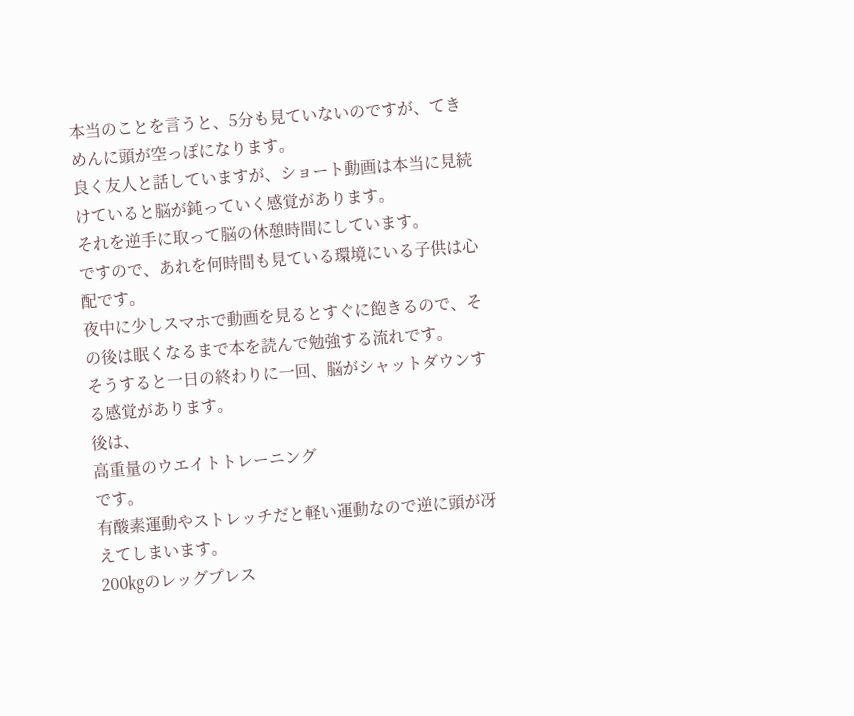本当のことを言うと、5分も見ていないのですが、てきめんに頭が空っぽになります。
良く友人と話していますが、ショート動画は本当に見続けていると脳が鈍っていく感覚があります。
それを逆手に取って脳の休憩時間にしています。
ですので、あれを何時間も見ている環境にいる子供は心配です。
夜中に少しスマホで動画を見るとすぐに飽きるので、その後は眠くなるまで本を読んで勉強する流れです。
そうすると一日の終わりに一回、脳がシャットダウンする感覚があります。
後は、
高重量のウエイトトレーニング
です。
有酸素運動やストレッチだと軽い運動なので逆に頭が冴えてしまいます。
200㎏のレッグプレス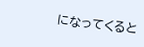になってくると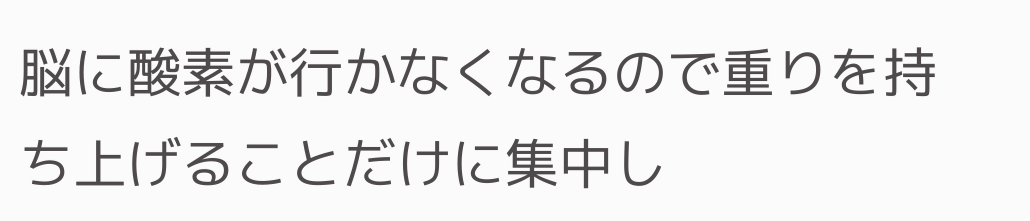脳に酸素が行かなくなるので重りを持ち上げることだけに集中し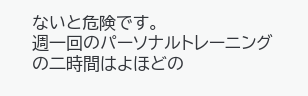ないと危険です。
週一回のパーソナルトレーニングの二時間はよほどの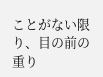ことがない限り、目の前の重り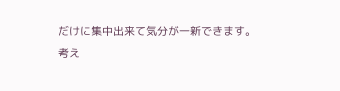だけに集中出来て気分が一新できます。
考え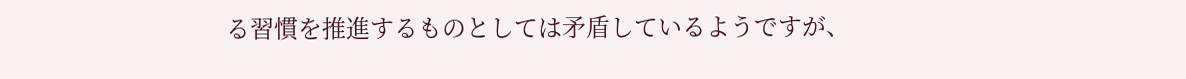る習慣を推進するものとしては矛盾しているようですが、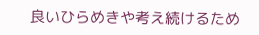良いひらめきや考え続けるため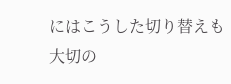にはこうした切り替えも大切の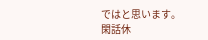ではと思います。
閑話休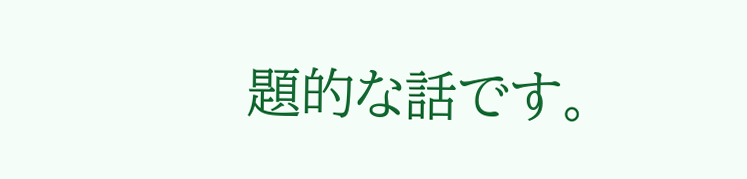題的な話です。